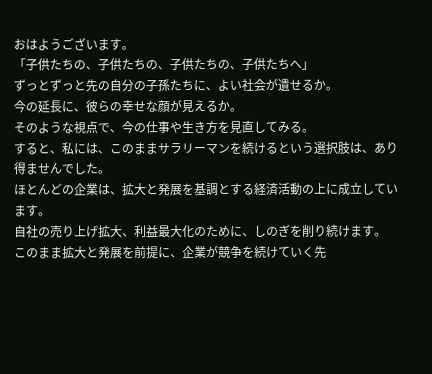おはようございます。
「子供たちの、子供たちの、子供たちの、子供たちへ」
ずっとずっと先の自分の子孫たちに、よい社会が遺せるか。
今の延長に、彼らの幸せな顔が見えるか。
そのような視点で、今の仕事や生き方を見直してみる。
すると、私には、このままサラリーマンを続けるという選択肢は、あり得ませんでした。
ほとんどの企業は、拡大と発展を基調とする経済活動の上に成立しています。
自社の売り上げ拡大、利益最大化のために、しのぎを削り続けます。
このまま拡大と発展を前提に、企業が競争を続けていく先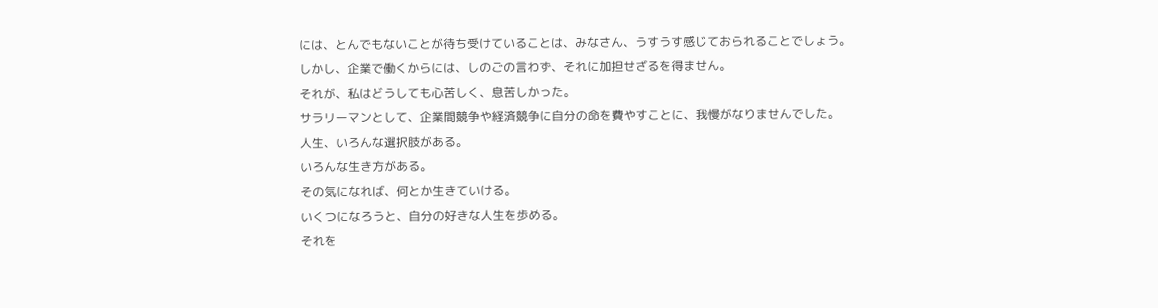には、とんでもないことが待ち受けていることは、みなさん、うすうす感じておられることでしょう。
しかし、企業で働くからには、しのごの言わず、それに加担せざるを得ません。
それが、私はどうしても心苦しく、息苦しかった。
サラリーマンとして、企業間競争や経済競争に自分の命を費やすことに、我慢がなりませんでした。
人生、いろんな選択肢がある。
いろんな生き方がある。
その気になれば、何とか生きていける。
いくつになろうと、自分の好きな人生を歩める。
それを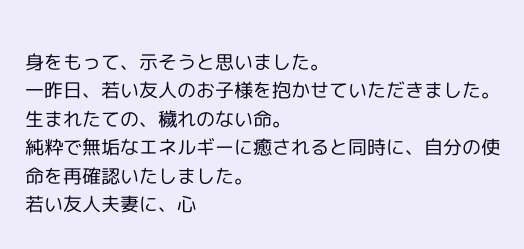身をもって、示そうと思いました。
一昨日、若い友人のお子様を抱かせていただきました。
生まれたての、穢れのない命。
純粋で無垢なエネルギーに癒されると同時に、自分の使命を再確認いたしました。
若い友人夫妻に、心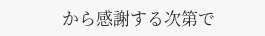から感謝する次第で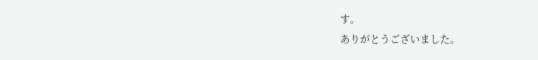す。
ありがとうございました。